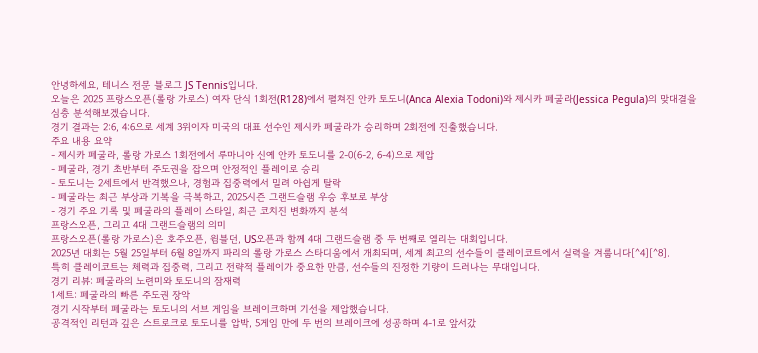안녕하세요, 테니스 전문 블로그 JS Tennis입니다.
오늘은 2025 프랑스오픈(롤랑 가로스) 여자 단식 1회전(R128)에서 펼쳐진 안카 토도니(Anca Alexia Todoni)와 제시카 페굴라(Jessica Pegula)의 맞대결을 심층 분석해보겠습니다.
경기 결과는 2:6, 4:6으로 세계 3위이자 미국의 대표 선수인 제시카 페굴라가 승리하며 2회전에 진출했습니다.
주요 내용 요약
- 제시카 페굴라, 롤랑 가로스 1회전에서 루마니아 신예 안카 토도니를 2-0(6-2, 6-4)으로 제압
- 페굴라, 경기 초반부터 주도권을 잡으며 안정적인 플레이로 승리
- 토도니는 2세트에서 반격했으나, 경험과 집중력에서 밀려 아쉽게 탈락
- 페굴라는 최근 부상과 기복을 극복하고, 2025시즌 그랜드슬램 우승 후보로 부상
- 경기 주요 기록 및 페굴라의 플레이 스타일, 최근 코치진 변화까지 분석
프랑스오픈, 그리고 4대 그랜드슬램의 의미
프랑스오픈(롤랑 가로스)은 호주오픈, 윔블던, US오픈과 함께 4대 그랜드슬램 중 두 번째로 열리는 대회입니다.
2025년 대회는 5월 25일부터 6월 8일까지 파리의 롤랑 가로스 스타디움에서 개최되며, 세계 최고의 선수들이 클레이코트에서 실력을 겨룹니다[^4][^8].
특히 클레이코트는 체력과 집중력, 그리고 전략적 플레이가 중요한 만큼, 선수들의 진정한 기량이 드러나는 무대입니다.
경기 리뷰: 페굴라의 노련미와 토도니의 잠재력
1세트: 페굴라의 빠른 주도권 장악
경기 시작부터 페굴라는 토도니의 서브 게임을 브레이크하며 기선을 제압했습니다.
공격적인 리턴과 깊은 스트로크로 토도니를 압박, 5게임 만에 두 번의 브레이크에 성공하며 4-1로 앞서갔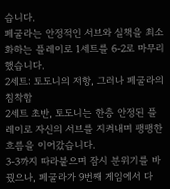습니다.
페굴라는 안정적인 서브와 실책을 최소화하는 플레이로 1세트를 6-2로 마무리했습니다.
2세트: 토도니의 저항, 그러나 페굴라의 침착함
2세트 초반, 토도니는 한층 안정된 플레이로 자신의 서브를 지켜내며 팽팽한 흐름을 이어갔습니다.
3-3까지 따라붙으며 잠시 분위기를 바꿨으나, 페굴라가 9번째 게임에서 다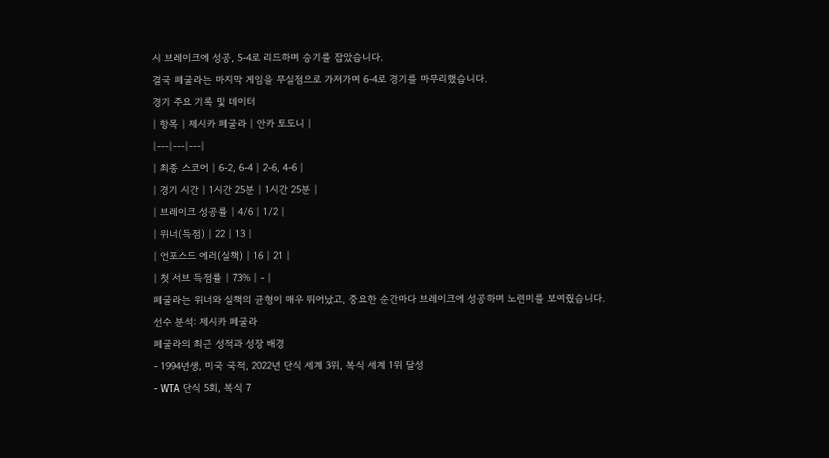시 브레이크에 성공, 5-4로 리드하며 승기를 잡았습니다.
결국 페굴라는 마지막 게임을 무실점으로 가져가며 6-4로 경기를 마무리했습니다.
경기 주요 기록 및 데이터
| 항목 | 제시카 페굴라 | 안카 토도니 |
|---|---|---|
| 최종 스코어 | 6-2, 6-4 | 2-6, 4-6 |
| 경기 시간 | 1시간 25분 | 1시간 25분 |
| 브레이크 성공률 | 4/6 | 1/2 |
| 위너(득점) | 22 | 13 |
| 언포스드 에러(실책) | 16 | 21 |
| 첫 서브 득점률 | 73% | - |
페굴라는 위너와 실책의 균형이 매우 뛰어났고, 중요한 순간마다 브레이크에 성공하며 노련미를 보여줬습니다.
선수 분석: 제시카 페굴라
페굴라의 최근 성적과 성장 배경
- 1994년생, 미국 국적, 2022년 단식 세계 3위, 복식 세계 1위 달성
- WTA 단식 5회, 복식 7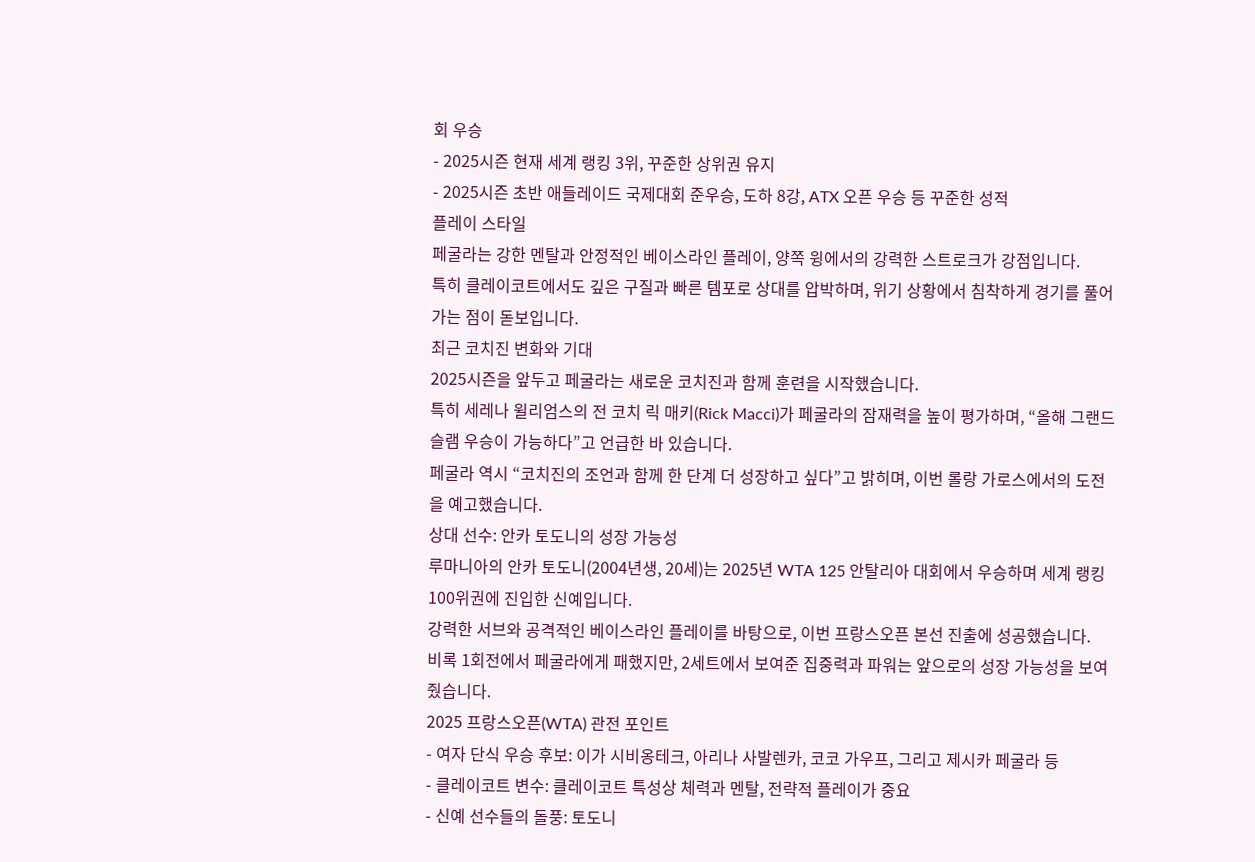회 우승
- 2025시즌 현재 세계 랭킹 3위, 꾸준한 상위권 유지
- 2025시즌 초반 애들레이드 국제대회 준우승, 도하 8강, ATX 오픈 우승 등 꾸준한 성적
플레이 스타일
페굴라는 강한 멘탈과 안정적인 베이스라인 플레이, 양쪽 윙에서의 강력한 스트로크가 강점입니다.
특히 클레이코트에서도 깊은 구질과 빠른 템포로 상대를 압박하며, 위기 상황에서 침착하게 경기를 풀어가는 점이 돋보입니다.
최근 코치진 변화와 기대
2025시즌을 앞두고 페굴라는 새로운 코치진과 함께 훈련을 시작했습니다.
특히 세레나 윌리엄스의 전 코치 릭 매키(Rick Macci)가 페굴라의 잠재력을 높이 평가하며, “올해 그랜드슬램 우승이 가능하다”고 언급한 바 있습니다.
페굴라 역시 “코치진의 조언과 함께 한 단계 더 성장하고 싶다”고 밝히며, 이번 롤랑 가로스에서의 도전을 예고했습니다.
상대 선수: 안카 토도니의 성장 가능성
루마니아의 안카 토도니(2004년생, 20세)는 2025년 WTA 125 안탈리아 대회에서 우승하며 세계 랭킹 100위권에 진입한 신예입니다.
강력한 서브와 공격적인 베이스라인 플레이를 바탕으로, 이번 프랑스오픈 본선 진출에 성공했습니다.
비록 1회전에서 페굴라에게 패했지만, 2세트에서 보여준 집중력과 파워는 앞으로의 성장 가능성을 보여줬습니다.
2025 프랑스오픈(WTA) 관전 포인트
- 여자 단식 우승 후보: 이가 시비옹테크, 아리나 사발렌카, 코코 가우프, 그리고 제시카 페굴라 등
- 클레이코트 변수: 클레이코트 특성상 체력과 멘탈, 전략적 플레이가 중요
- 신예 선수들의 돌풍: 토도니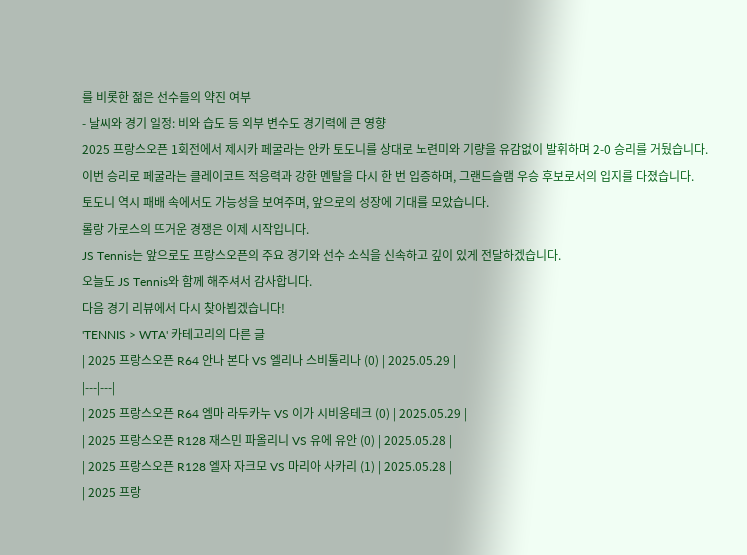를 비롯한 젊은 선수들의 약진 여부
- 날씨와 경기 일정: 비와 습도 등 외부 변수도 경기력에 큰 영향
2025 프랑스오픈 1회전에서 제시카 페굴라는 안카 토도니를 상대로 노련미와 기량을 유감없이 발휘하며 2-0 승리를 거뒀습니다.
이번 승리로 페굴라는 클레이코트 적응력과 강한 멘탈을 다시 한 번 입증하며, 그랜드슬램 우승 후보로서의 입지를 다졌습니다.
토도니 역시 패배 속에서도 가능성을 보여주며, 앞으로의 성장에 기대를 모았습니다.
롤랑 가로스의 뜨거운 경쟁은 이제 시작입니다.
JS Tennis는 앞으로도 프랑스오픈의 주요 경기와 선수 소식을 신속하고 깊이 있게 전달하겠습니다.
오늘도 JS Tennis와 함께 해주셔서 감사합니다.
다음 경기 리뷰에서 다시 찾아뵙겠습니다!
'TENNIS > WTA' 카테고리의 다른 글
| 2025 프랑스오픈 R64 안나 본다 VS 엘리나 스비톨리나 (0) | 2025.05.29 |
|---|---|
| 2025 프랑스오픈 R64 엠마 라두카누 VS 이가 시비옹테크 (0) | 2025.05.29 |
| 2025 프랑스오픈 R128 재스민 파올리니 VS 유에 유안 (0) | 2025.05.28 |
| 2025 프랑스오픈 R128 엘자 자크모 VS 마리아 사카리 (1) | 2025.05.28 |
| 2025 프랑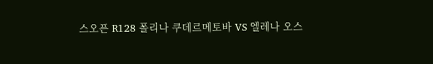스오픈 R128 폴리나 쿠데르메토바 VS 엘레나 오스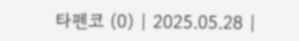타펜코 (0) | 2025.05.28 |